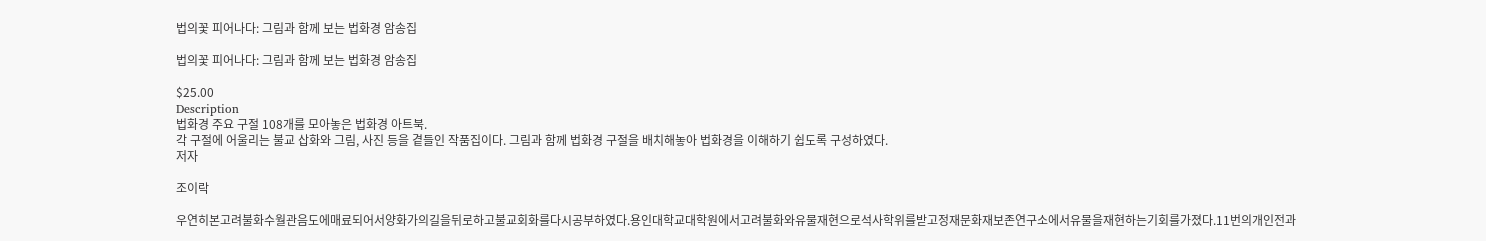법의꽃 피어나다: 그림과 함께 보는 법화경 암송집

법의꽃 피어나다: 그림과 함께 보는 법화경 암송집

$25.00
Description
법화경 주요 구절 108개를 모아놓은 법화경 아트북.
각 구절에 어울리는 불교 삽화와 그림, 사진 등을 곁들인 작품집이다. 그림과 함께 법화경 구절을 배치해놓아 법화경을 이해하기 쉽도록 구성하였다.
저자

조이락

우연히본고려불화수월관음도에매료되어서양화가의길을뒤로하고불교회화를다시공부하였다.용인대학교대학원에서고려불화와유물재현으로석사학위를받고정재문화재보존연구소에서유물을재현하는기회를가졌다.11번의개인전과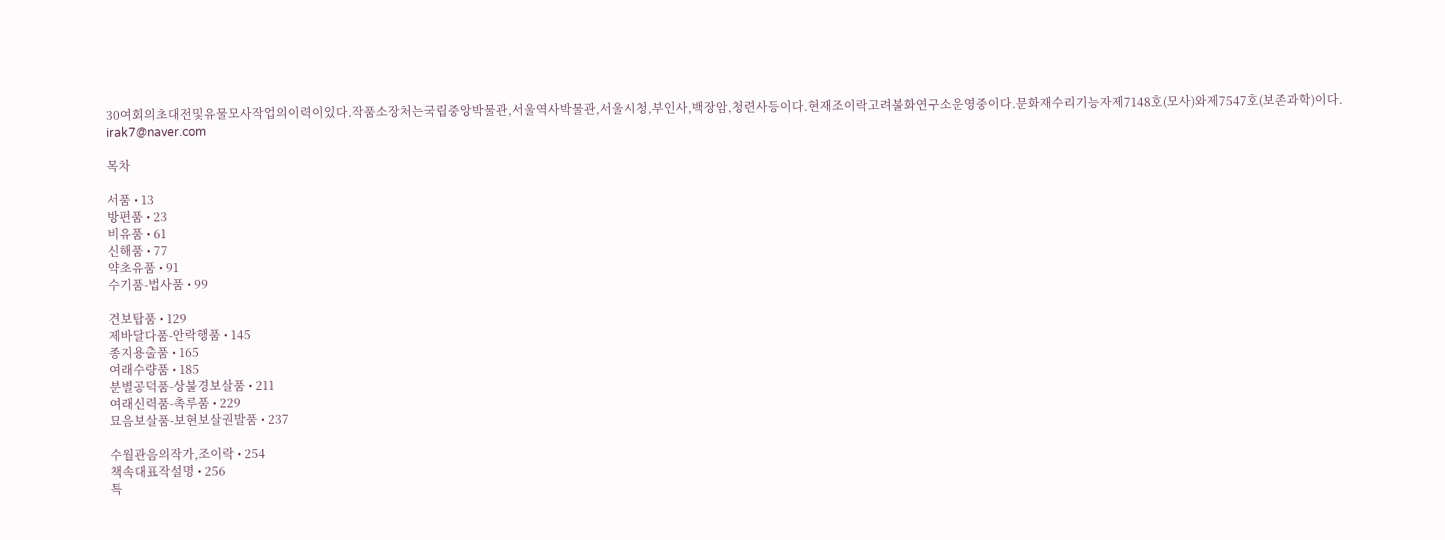30여회의초대전및유물모사작업의이력이있다.작품소장처는국립중앙박물관,서울역사박물관,서울시청,부인사,백장암,청련사등이다.현재조이락고려불화연구소운영중이다.문화재수리기능자제7148호(모사)와제7547호(보존과학)이다.
irak7@naver.com

목차

서품 • 13
방편품 • 23
비유품 • 61
신해품 • 77
약초유품 • 91
수기품-법사품 • 99

견보탑품 • 129
제바달다품-안락행품 • 145
종지용출품 • 165
여래수량품 • 185
분별공덕품-상불경보살품 • 211
여래신력품-촉루품 • 229
묘음보살품-보현보살권발품 • 237

수월관음의작가,조이락 • 254
책속대표작설명 • 256
특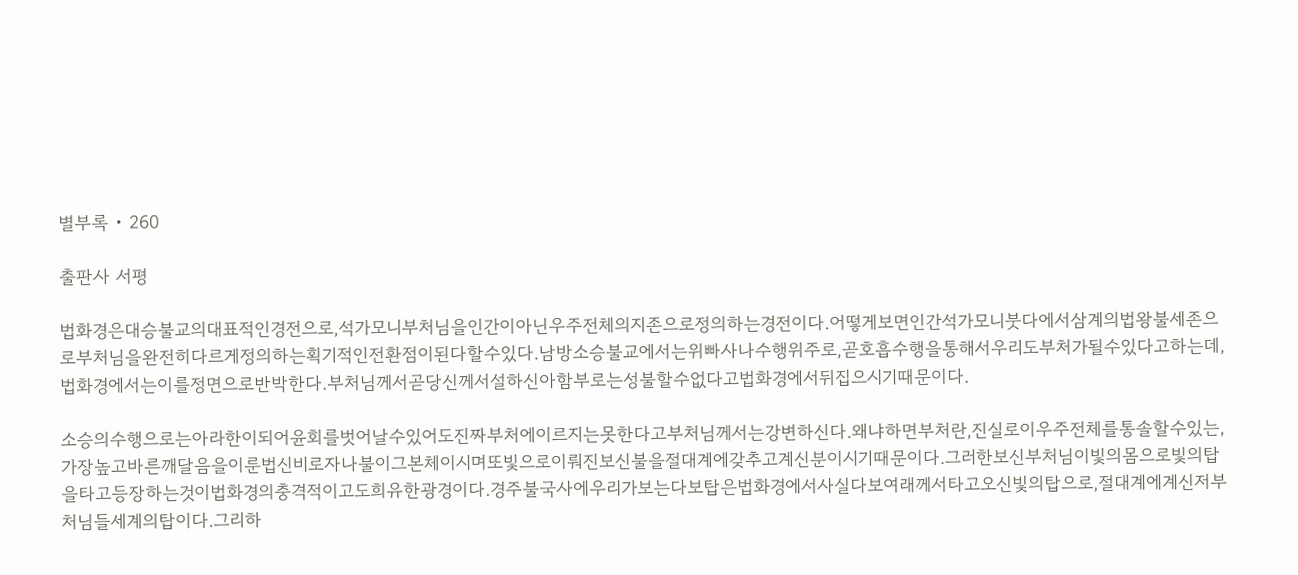별부록 • 260

출판사 서평

법화경은대승불교의대표적인경전으로,석가모니부처님을인간이아닌우주전체의지존으로정의하는경전이다.어떻게보면인간석가모니붓다에서삼계의법왕불세존으로부처님을완전히다르게정의하는획기적인전환점이된다할수있다.남방소승불교에서는위빠사나수행위주로,곧호흡수행을통해서우리도부처가될수있다고하는데,법화경에서는이를정면으로반박한다.부처님께서곧당신께서설하신아함부로는성불할수없다고법화경에서뒤집으시기때문이다.

소승의수행으로는아라한이되어윤회를벗어날수있어도진짜부처에이르지는못한다고부처님께서는강변하신다.왜냐하면부처란,진실로이우주전체를통솔할수있는,가장높고바른깨달음을이룬법신비로자나불이그본체이시며또빛으로이뤄진보신불을절대계에갖추고계신분이시기때문이다.그러한보신부처님이빛의몸으로빛의탑을타고등장하는것이법화경의충격적이고도희유한광경이다.경주불국사에우리가보는다보탑은법화경에서사실다보여래께서타고오신빛의탑으로,절대계에계신저부처님들세계의탑이다.그리하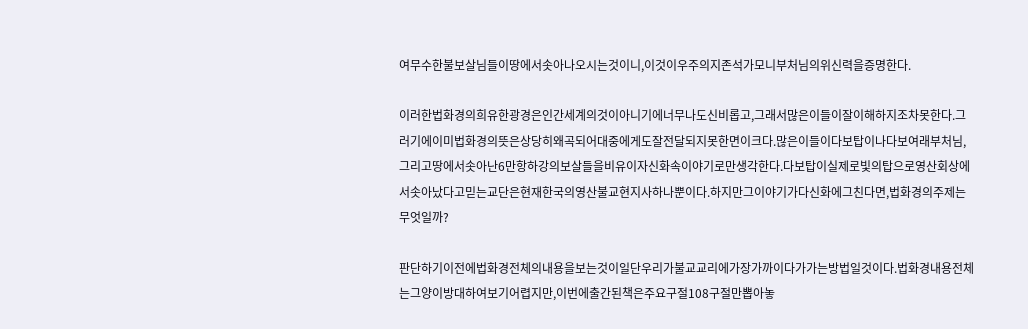여무수한불보살님들이땅에서솟아나오시는것이니,이것이우주의지존석가모니부처님의위신력을증명한다.

이러한법화경의희유한광경은인간세계의것이아니기에너무나도신비롭고,그래서많은이들이잘이해하지조차못한다.그러기에이미법화경의뜻은상당히왜곡되어대중에게도잘전달되지못한면이크다.많은이들이다보탑이나다보여래부처님,그리고땅에서솟아난6만항하강의보살들을비유이자신화속이야기로만생각한다.다보탑이실제로빛의탑으로영산회상에서솟아났다고믿는교단은현재한국의영산불교현지사하나뿐이다.하지만그이야기가다신화에그친다면,법화경의주제는무엇일까?

판단하기이전에법화경전체의내용을보는것이일단우리가불교교리에가장가까이다가가는방법일것이다.법화경내용전체는그양이방대하여보기어렵지만,이번에출간된책은주요구절108구절만뽑아놓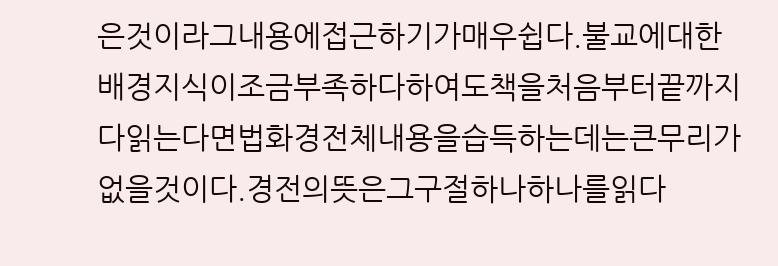은것이라그내용에접근하기가매우쉽다.불교에대한배경지식이조금부족하다하여도책을처음부터끝까지다읽는다면법화경전체내용을습득하는데는큰무리가없을것이다.경전의뜻은그구절하나하나를읽다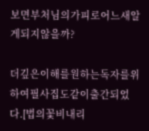보면부처님의가피로어느새알게되지않을까?

더깊은이해를원하는독자를위하여필사집도같이출간되었다.[법의꽃비내리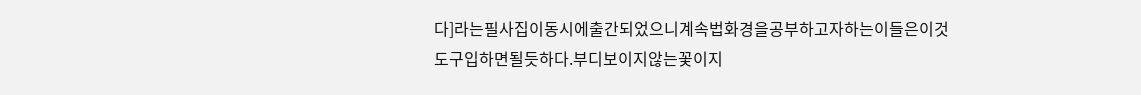다]라는필사집이동시에출간되었으니계속법화경을공부하고자하는이들은이것도구입하면될듯하다.부디보이지않는꽃이지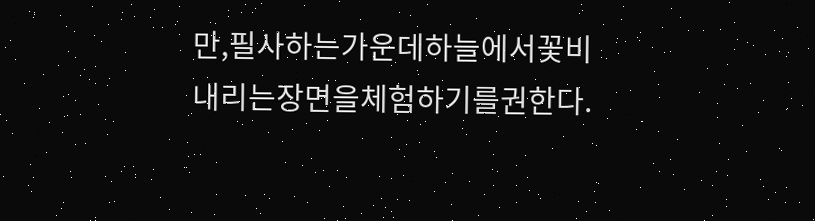만,필사하는가운데하늘에서꽃비내리는장면을체험하기를권한다.